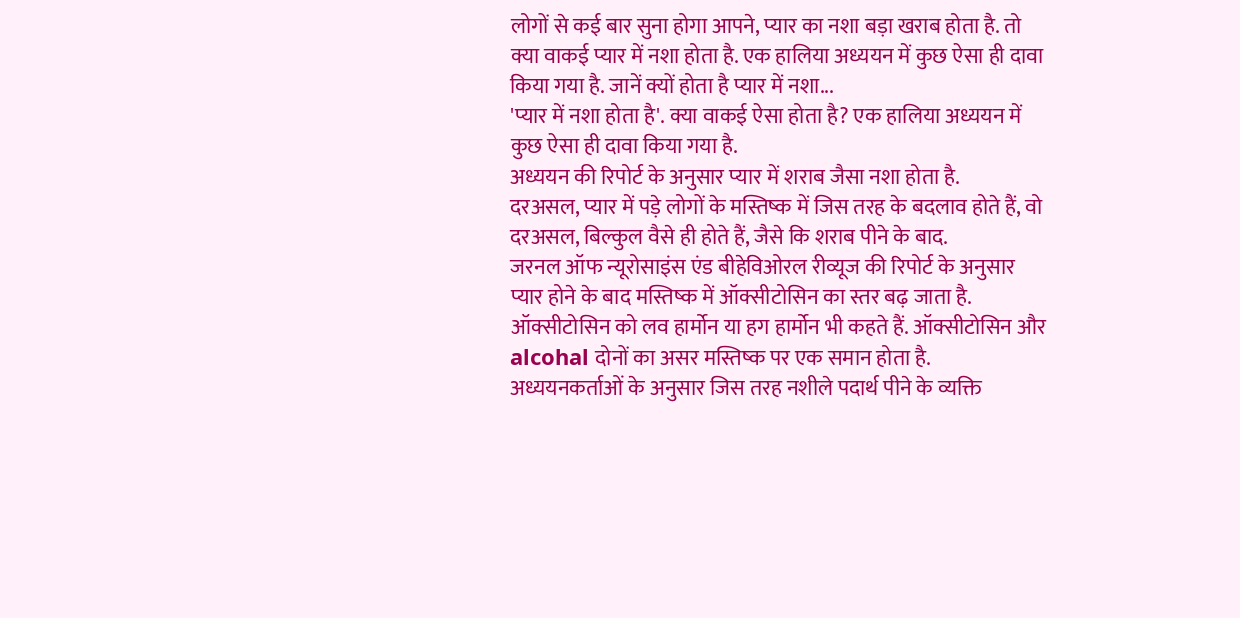लोगों से कई बार सुना होगा आपने, प्यार का नशा बड़ा खराब होता है. तो क्या वाकई प्यार में नशा होता है. एक हालिया अध्ययन में कुछ ऐसा ही दावा किया गया है. जानें क्यों होता है प्यार में नशा...
'प्यार में नशा होता है'. क्या वाकई ऐसा होता है? एक हालिया अध्ययन में कुछ ऐसा ही दावा किया गया है.
अध्ययन की रिपोर्ट के अनुसार प्यार में शराब जैसा नशा होता है.
दरअसल, प्यार में पड़े लोगों के मस्तिष्क में जिस तरह के बदलाव होते हैं, वो दरअसल, बिल्कुल वैसे ही होते हैं, जैसे कि शराब पीने के बाद.
जरनल ऑफ न्यूरोसाइंस एंड बीहेविओरल रीव्यूज की रिपोर्ट के अनुसार प्यार होने के बाद मस्तिष्क में ऑक्सीटोसिन का स्तर बढ़ जाता है. ऑक्सीटोसिन को लव हार्मोन या हग हार्मोन भी कहते हैं. ऑक्सीटोसिन और alcohal दोनों का असर मस्तिष्क पर एक समान होता है.
अध्ययनकर्ताओं के अनुसार जिस तरह नशीले पदार्थ पीने के व्यक्ति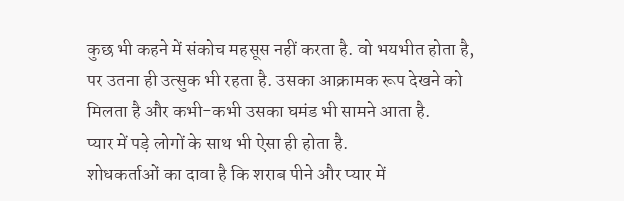कुछ भी कहने में संकोच महसूस नहीं करता है. वो भयभीत होता है, पर उतना ही उत्सुक भी रहता है. उसका आक्रामक रूप देखने को मिलता है और कभी-कभी उसका घमंड भी सामने आता है.
प्यार में पड़े लोगों के साथ भी ऐसा ही होता है.
शोधकर्ताओं का दावा है कि शराब पीने और प्यार में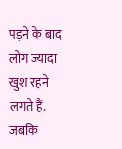पड़ने के बाद लोग ज्यादा खुश रहने लगते हैं. जबकि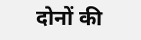दोनों की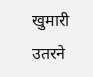खुमारी उतरने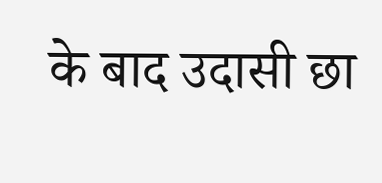के बाद उदासी छा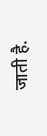जाती है.